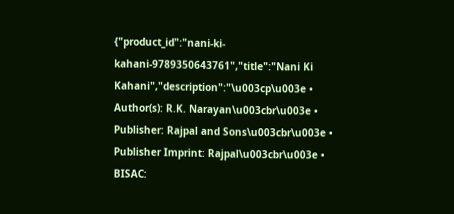{"product_id":"nani-ki-kahani-9789350643761","title":"Nani Ki Kahani","description":"\u003cp\u003e • Author(s): R.K. Narayan\u003cbr\u003e • Publisher: Rajpal and Sons\u003cbr\u003e • Publisher Imprint: Rajpal\u003cbr\u003e • BISAC: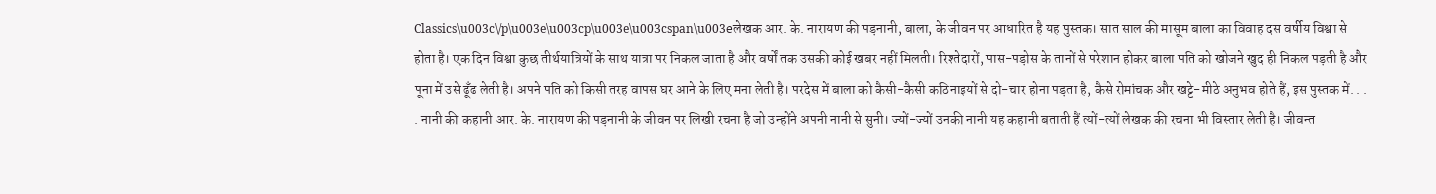Classics\u003c\/p\u003e\u003cp\u003e\u003cspan\u003eलेखक आर. के. नारायण की पड़नानी, बाला, के जीवन पर आधारित है यह पुस्तक। सात साल की मासूम बाला का विवाह दस वर्षीय विश्वा से होता है। एक दिन विश्वा कुछ तीर्थयात्रियों के साथ यात्रा पर निकल जाता है और वर्षों तक उसकी कोई खबर नहीं मिलती। रिश्तेदारों, पास-पड़ोस के तानों से परेशान होकर बाला पति को खोजने खुद ही निकल पड़ती है और पूना में उसे ढूँढ लेती है। अपने पति को किसी तरह वापस घर आने के लिए मना लेती है। परदेस में बाला को कैसी-कैसी कठिनाइयों से दो-चार होना पड़ता है, कैसे रोमांचक और खट्टे-मीठे अनुभव होते हैं, इस पुस्तक में. . . . नानी की कहानी आर. के. नारायण की पड़नानी के जीवन पर लिखी रचना है जो उन्होंने अपनी नानी से सुनी। ज्यों-ज्यों उनकी नानी यह कहानी बताती हैं त्यों-त्यों लेखक की रचना भी विस्तार लेती है। जीवन्त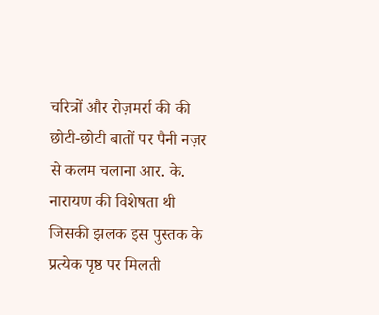चरित्रों और रोज़मर्रा की की छोटी-छोटी बातों पर पैनी नज़र से कलम चलाना आर. के. नारायण की विशेषता थी जिसकी झलक इस पुस्तक के प्रत्येक पृष्ठ पर मिलती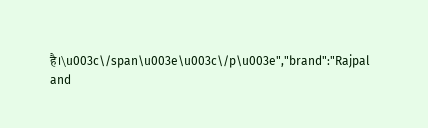है।\u003c\/span\u003e\u003c\/p\u003e","brand":"Rajpal and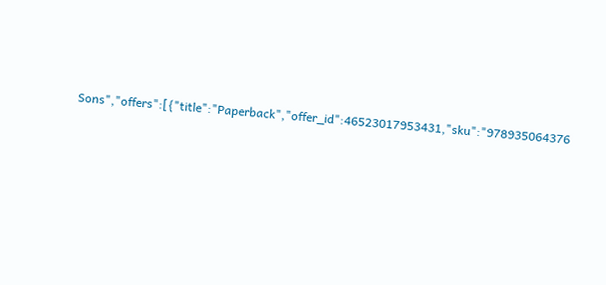Sons","offers":[{"title":"Paperback","offer_id":46523017953431,"sku":"978935064376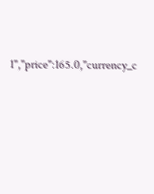1","price":165.0,"currency_c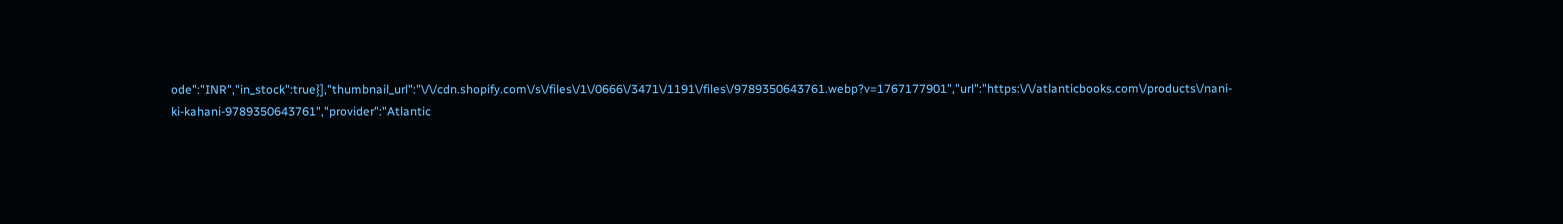ode":"INR","in_stock":true}],"thumbnail_url":"\/\/cdn.shopify.com\/s\/files\/1\/0666\/3471\/1191\/files\/9789350643761.webp?v=1767177901","url":"https:\/\/atlanticbooks.com\/products\/nani-ki-kahani-9789350643761","provider":"Atlantic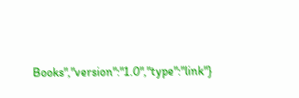Books","version":"1.0","type":"link"}